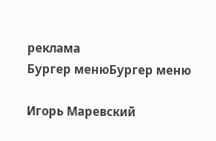реклама
Бургер менюБургер меню

Игорь Маревский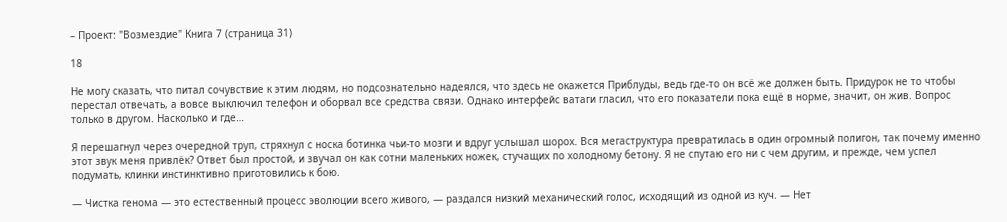– Проект: "Возмездие" Книга 7 (страница 31)

18

Не могу сказать, что питал сочувствие к этим людям, но подсознательно надеялся, что здесь не окажется Приблуды, ведь где-то он всё же должен быть. Придурок не то чтобы перестал отвечать, а вовсе выключил телефон и оборвал все средства связи. Однако интерфейс ватаги гласил, что его показатели пока ещё в норме, значит, он жив. Вопрос только в другом. Насколько и где…

Я перешагнул через очередной труп, стряхнул с носка ботинка чьи-то мозги и вдруг услышал шорох. Вся мегаструктура превратилась в один огромный полигон, так почему именно этот звук меня привлёк? Ответ был простой, и звучал он как сотни маленьких ножек, стучащих по холодному бетону. Я не спутаю его ни с чем другим, и прежде, чем успел подумать, клинки инстинктивно приготовились к бою.

— Чистка генома — это естественный процесс эволюции всего живого, — раздался низкий механический голос, исходящий из одной из куч. — Нет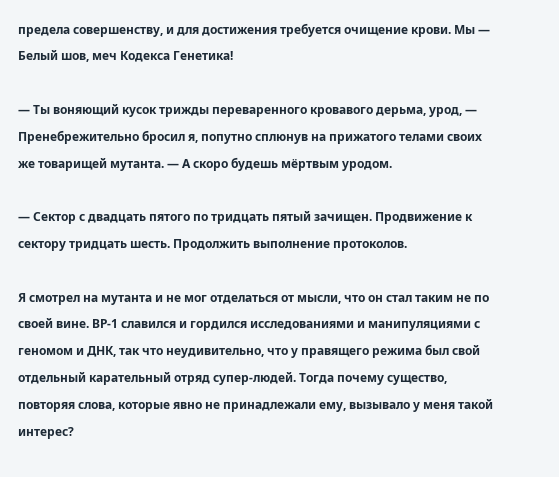предела совершенству, и для достижения требуется очищение крови. Мы — Белый шов, меч Кодекса Генетика!

— Ты воняющий кусок трижды переваренного кровавого дерьма, урод, — Пренебрежительно бросил я, попутно сплюнув на прижатого телами своих же товарищей мутанта. — А скоро будешь мёртвым уродом.

— Сектор с двадцать пятого по тридцать пятый зачищен. Продвижение к сектору тридцать шесть. Продолжить выполнение протоколов.

Я смотрел на мутанта и не мог отделаться от мысли, что он стал таким не по своей вине. ВР-1 славился и гордился исследованиями и манипуляциями с геномом и ДНК, так что неудивительно, что у правящего режима был свой отдельный карательный отряд супер-людей. Тогда почему существо, повторяя слова, которые явно не принадлежали ему, вызывало у меня такой интерес?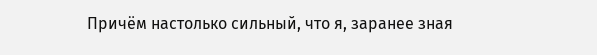Причём настолько сильный, что я, заранее зная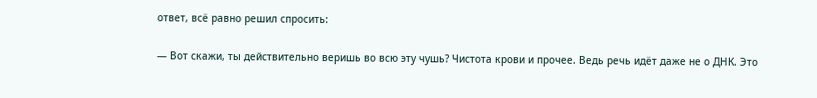ответ, всё равно решил спросить:

— Вот скажи, ты действительно веришь во всю эту чушь? Чистота крови и прочее. Ведь речь идёт даже не о ДНК. Это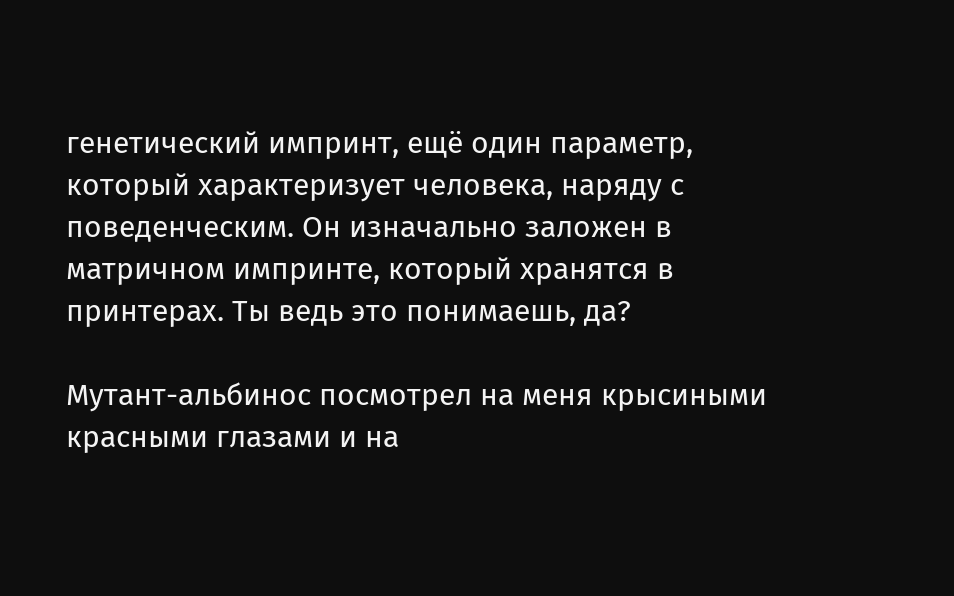генетический импринт, ещё один параметр, который характеризует человека, наряду с поведенческим. Он изначально заложен в матричном импринте, который хранятся в принтерах. Ты ведь это понимаешь, да?

Мутант-альбинос посмотрел на меня крысиными красными глазами и на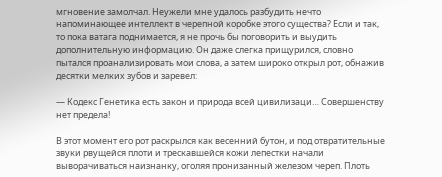мгновение замолчал. Неужели мне удалось разбудить нечто напоминающее интеллект в черепной коробке этого существа? Если и так, то пока ватага поднимается, я не прочь бы поговорить и выудить дополнительную информацию. Он даже слегка прищурился, словно пытался проанализировать мои слова, а затем широко открыл рот, обнажив десятки мелких зубов и заревел:

— Кодекс Генетика есть закон и природа всей цивилизаци… Совершенству нет предела!

В этот момент его рот раскрылся как весенний бутон, и под отвратительные звуки рвущейся плоти и трескавшейся кожи лепестки начали выворачиваться наизнанку, оголяя пронизанный железом череп. Плоть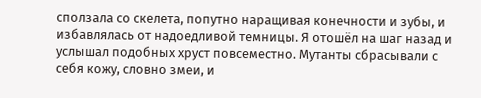сползала со скелета, попутно наращивая конечности и зубы, и избавлялась от надоедливой темницы. Я отошёл на шаг назад и услышал подобных хруст повсеместно. Мутанты сбрасывали с себя кожу, словно змеи, и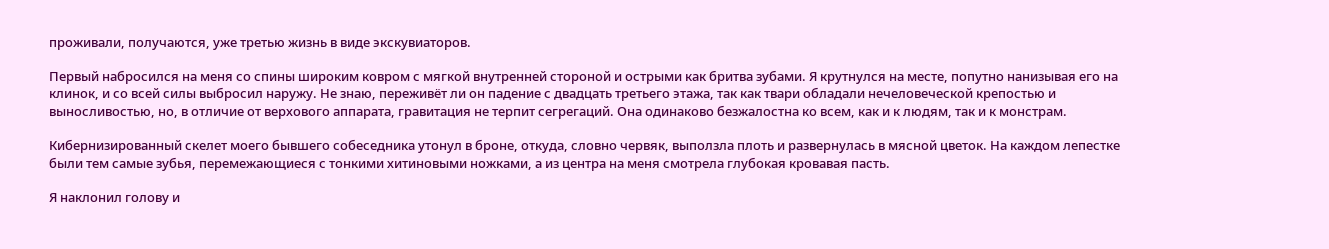проживали, получаются, уже третью жизнь в виде экскувиаторов.

Первый набросился на меня со спины широким ковром с мягкой внутренней стороной и острыми как бритва зубами. Я крутнулся на месте, попутно нанизывая его на клинок, и со всей силы выбросил наружу. Не знаю, переживёт ли он падение с двадцать третьего этажа, так как твари обладали нечеловеческой крепостью и выносливостью, но, в отличие от верхового аппарата, гравитация не терпит сегрегаций. Она одинаково безжалостна ко всем, как и к людям, так и к монстрам.

Кибернизированный скелет моего бывшего собеседника утонул в броне, откуда, словно червяк, выползла плоть и развернулась в мясной цветок. На каждом лепестке были тем самые зубья, перемежающиеся с тонкими хитиновыми ножками, а из центра на меня смотрела глубокая кровавая пасть.

Я наклонил голову и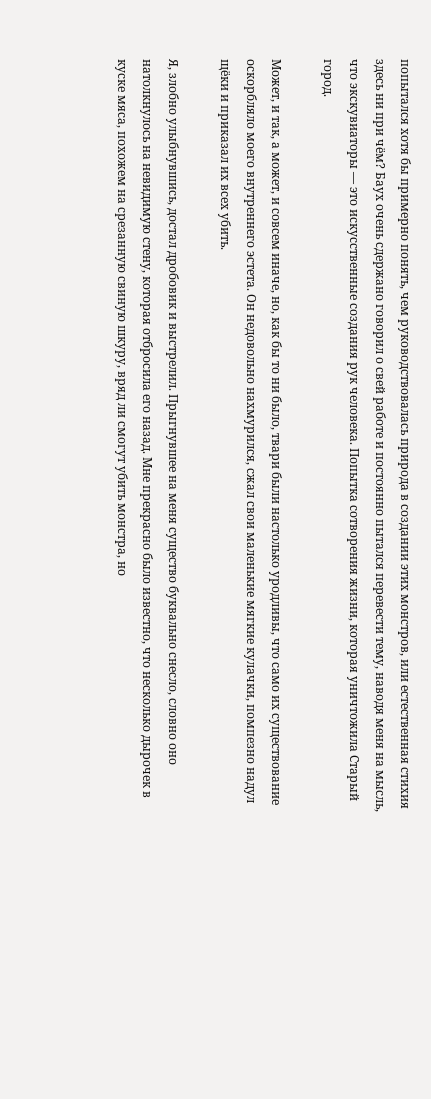попытался хотя бы примерно понять, чем руководствовалась природа в создании этих монстров, или естественная стихия здесь ни при чём? Баух очень сдержано говорил о свей работе и постоянно пытался перевести тему, наводя меня на мысль, что экскувиаторы — это искусственные создания рук человека. Попытка сотворения жизни, которая уничтожила Старый город.

Может, и так, а может, и совсем иначе, но, как бы то ни было, твари были настолько уродливы, что само их существование оскорбляло моего внутреннего эстета. Он недовольно нахмурился, сжал свои маленькие мягкие кулачки, помпезно надул щёки и приказал их всех убить.

Я, злобно улыбнувшись, достал дробовик и выстрелил. Прыгнувшее на меня существо буквально снесло, словно оно натолкнулось на невидимую стену, которая отбросила его назад. Мне прекрасно было известно, что несколько дырочек в куске мяса, похожем на срезанную свиную шкуру, вряд ли смогут убить монстра, но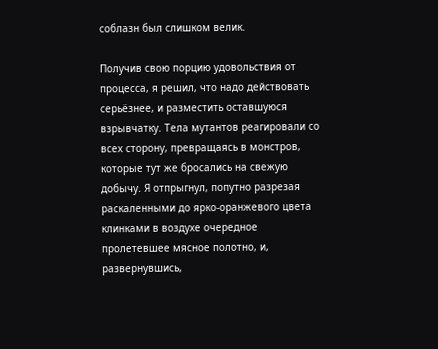соблазн был слишком велик.

Получив свою порцию удовольствия от процесса, я решил, что надо действовать серьёзнее, и разместить оставшуюся взрывчатку. Тела мутантов реагировали со всех сторону, превращаясь в монстров, которые тут же бросались на свежую добычу. Я отпрыгнул, попутно разрезая раскаленными до ярко-оранжевого цвета клинками в воздухе очередное пролетевшее мясное полотно, и, развернувшись,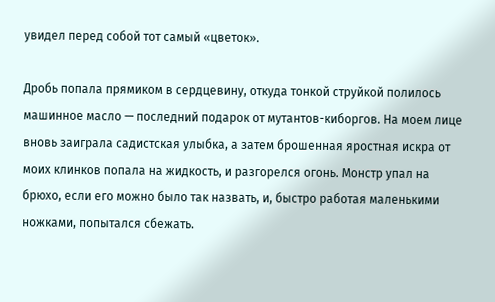увидел перед собой тот самый «цветок».

Дробь попала прямиком в сердцевину, откуда тонкой струйкой полилось машинное масло — последний подарок от мутантов-киборгов. На моем лице вновь заиграла садистская улыбка, а затем брошенная яростная искра от моих клинков попала на жидкость, и разгорелся огонь. Монстр упал на брюхо, если его можно было так назвать, и, быстро работая маленькими ножками, попытался сбежать.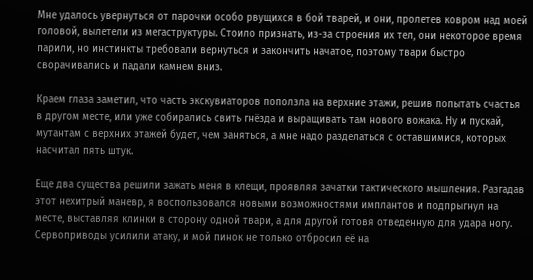Мне удалось увернуться от парочки особо рвущихся в бой тварей, и они, пролетев ковром над моей головой, вылетели из мегаструктуры. Стоило признать, из-за строения их тел, они некоторое время парили, но инстинкты требовали вернуться и закончить начатое, поэтому твари быстро сворачивались и падали камнем вниз.

Краем глаза заметил, что часть экскувиаторов поползла на верхние этажи, решив попытать счастья в другом месте, или уже собирались свить гнёзда и выращивать там нового вожака. Ну и пускай, мутантам с верхних этажей будет, чем заняться, а мне надо разделаться с оставшимися, которых насчитал пять штук.

Еще два существа решили зажать меня в клещи, проявляя зачатки тактического мышления. Разгадав этот нехитрый маневр, я воспользовался новыми возможностями имплантов и подпрыгнул на месте, выставляя клинки в сторону одной твари, а для другой готовя отведенную для удара ногу. Сервоприводы усилили атаку, и мой пинок не только отбросил её на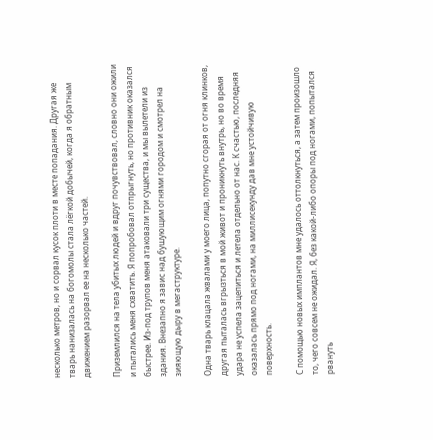несколько метров, но и сорвал кусок плоти в месте попадания. Другая же тварь нанизалась на богомолы стала лёгкой добычей, когда я обратным движением разорвал ее на несколько частей.

Приземлился на тела убитых людей и вдруг почувствовал, словно они ожили и пытались меня схватить. Я попробовал отпрыгнуть, но противник оказался быстрее. Из-под трупов меня атаковали три существа, и мы вылетели из здания. Внезапно я завис над бушующим огнями городом и смотрел на зияющую дыру в мегаструктуре.

Одна тварь клацала жвалами у моего лица, попутно сгорая от огня клинков, другая пыталась вгрызться в мой живот и проникнуть внутрь, но во время удара не успела зацепиться и летела отдельно от нас. К счастью, последняя оказалась прямо под ногами, на миллисекунду дав мне устойчивую поверхность.

С помощью новых имплантов мне удалось оттолкнуться, а затем произошло то, чего совсем не ожидал. Я, без какой-либо опоры под ногами, попытался рвануть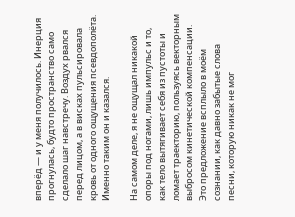вперёд — и у меня получилось. Инерция прогнулась, будто пространство само сделало шаг навстречу. Воздух рвался перед лицом, а в висках пульсировала кровь от одного ощущения псевдополёта. Именно таким он и казался.

На самом деле, я не ощущал никакой опоры под ногами, лишь импульс и то, как тело вытягивает себя из пустоты и ломает траекторию, пользуясь векторным выбросом кинетической компенсации. Это предложение всплыло в моём сознании, как давно забытые слова песни, которую никак не мог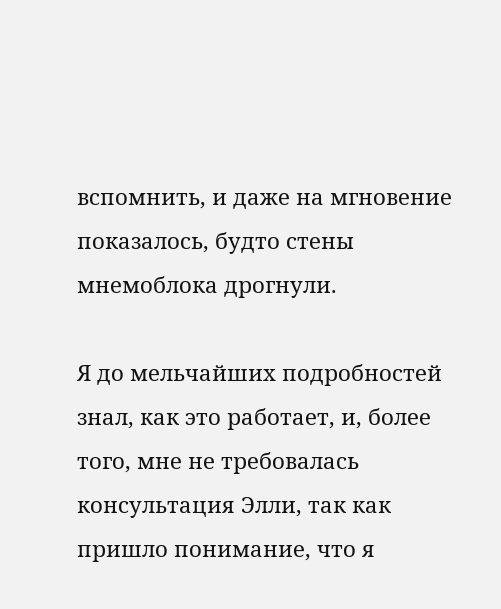вспомнить, и даже на мгновение показалось, будто стены мнемоблока дрогнули.

Я до мельчайших подробностей знал, как это работает, и, более того, мне не требовалась консультация Элли, так как пришло понимание, что я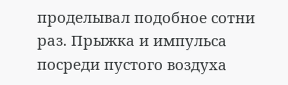проделывал подобное сотни раз. Прыжка и импульса посреди пустого воздуха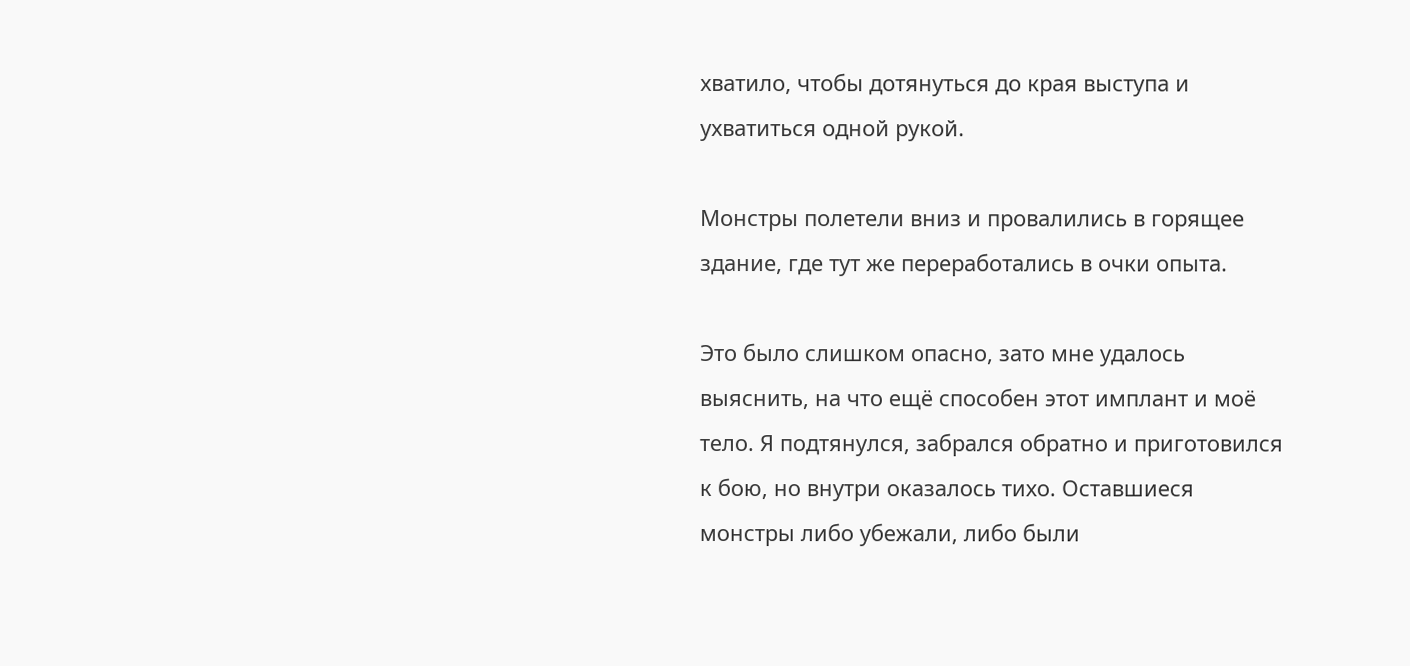хватило, чтобы дотянуться до края выступа и ухватиться одной рукой.

Монстры полетели вниз и провалились в горящее здание, где тут же переработались в очки опыта.

Это было слишком опасно, зато мне удалось выяснить, на что ещё способен этот имплант и моё тело. Я подтянулся, забрался обратно и приготовился к бою, но внутри оказалось тихо. Оставшиеся монстры либо убежали, либо были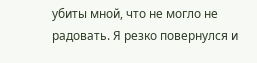убиты мной, что не могло не радовать. Я резко повернулся и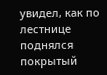увидел, как по лестнице поднялся покрытый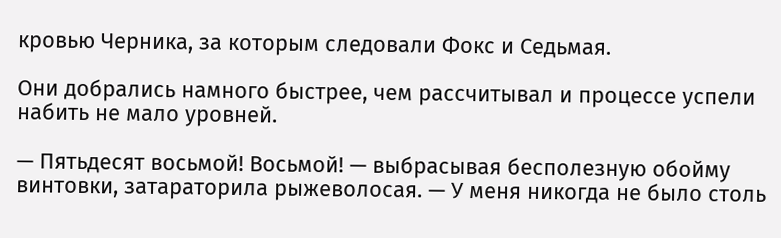кровью Черника, за которым следовали Фокс и Седьмая.

Они добрались намного быстрее, чем рассчитывал и процессе успели набить не мало уровней.

— Пятьдесят восьмой! Восьмой! — выбрасывая бесполезную обойму винтовки, затараторила рыжеволосая. — У меня никогда не было столь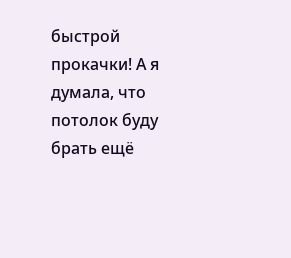быстрой прокачки! А я думала, что потолок буду брать ещё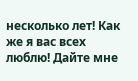несколько лет! Как же я вас всех люблю! Дайте мне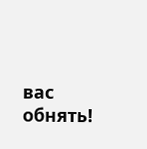вас обнять!